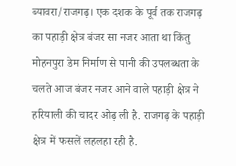ब्यावरा/राजगढ़। एक दशक के पूर्व तक राजगढ़ का पहाड़ी क्षेत्र बंजर सा नजर आता था किंतु मोहनपुरा डेम निर्माण से पानी की उपलब्धता के चलते आज बंजर नजर आने वाले पहाड़ी क्षेत्र ने हरियाली की चादर ओढ़ ली है. राजगढ़ के पहाड़ी क्षेत्र में फसलें लहलहा रही है.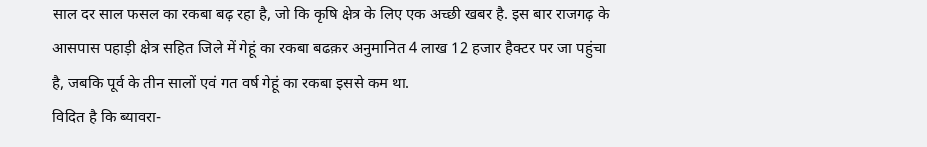साल दर साल फसल का रकबा बढ़ रहा है, जो कि कृषि क्षेत्र के लिए एक अच्छी खबर है. इस बार राजगढ़ के आसपास पहाड़ी क्षेत्र सहित जिले में गेहूं का रकबा बढक़र अनुमानित 4 लाख 12 हजार हैक्टर पर जा पहुंचा है, जबकि पूर्व के तीन सालों एवं गत वर्ष गेहूं का रकबा इससे कम था.
विदित है कि ब्यावरा-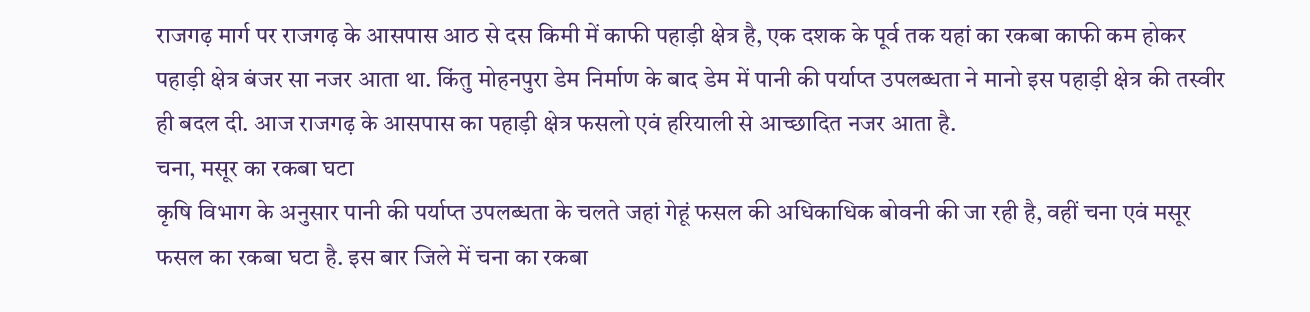राजगढ़ मार्ग पर राजगढ़ के आसपास आठ से दस किमी में काफी पहाड़ी क्षेत्र है, एक दशक के पूर्व तक यहां का रकबा काफी कम होकर पहाड़ी क्षेत्र बंजर सा नजर आता था. किंतु मोहनपुरा डेम निर्माण के बाद डेम में पानी की पर्याप्त उपलब्धता ने मानो इस पहाड़ी क्षेत्र की तस्वीर ही बदल दी. आज राजगढ़ के आसपास का पहाड़ी क्षेत्र फसलो एवं हरियाली से आच्छादित नजर आता है.
चना, मसूर का रकबा घटा
कृषि विभाग के अनुसार पानी की पर्याप्त उपलब्धता के चलते जहां गेहूं फसल की अधिकाधिक बोवनी की जा रही है, वहीं चना एवं मसूर फसल का रकबा घटा है. इस बार जिले में चना का रकबा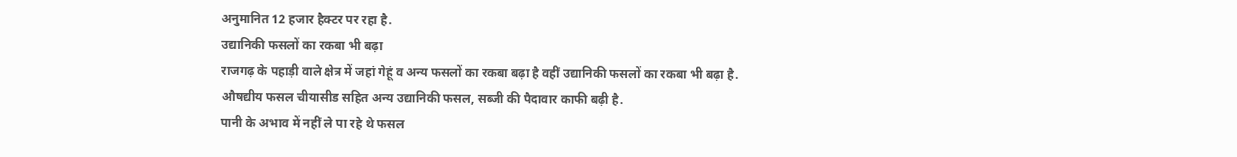अनुमानित 12 हजार हैक्टर पर रहा है.
उद्यानिकी फसलों का रकबा भी बढ़ा
राजगढ़ के पहाड़ी वाले क्षेत्र में जहां गेहूं व अन्य फसलों का रकबा बढ़ा है वहीं उद्यानिकी फसलों का रकबा भी बढ़ा है. औषद्यीय फसल चीयासीड सहित अन्य उद्यानिकी फसल, सब्जी की पैदावार काफी बढ़ी है.
पानी के अभाव में नहीं ले पा रहे थे फसल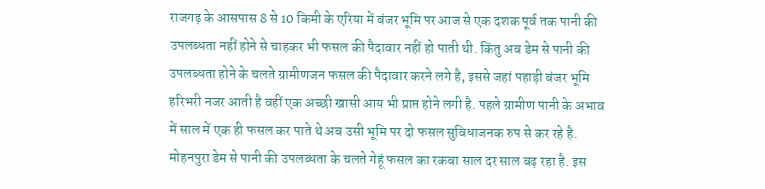राजगढ़ के आसपास 8 से 10 किमी के एरिया में बंजर भूमि पर आज से एक दशक पूर्व तक पानी की उपलब्धता नहीं होने से चाहकर भी फसल की पैदावार नहीं हो पाती थी. किंतु अब डेम से पानी की उपलब्धता होने के चलते ग्रामीणजन फसल की पैदावार करने लगे है, इससे जहां पहाड़ी बंजर भूमि हरिभरी नजर आती है वहीं एक अच्छी खासी आय भी प्राप्त होने लगी है. पहले ग्रामीण पानी के अभाव में साल में एक ही फसल कर पाते थे अब उसी भूमि पर दो फसल सुविधाजनक रुप से कर रहे है.
मोहनपुरा डेम से पानी की उपलब्धता के चलते गेहूं फसल का रकबा साल दर साल बढ़ रहा है. इस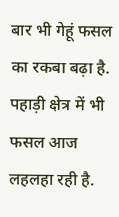बार भी गेहूं फसल का रकबा बढ़ा है. पहाड़ी क्षेत्र में भी फसल आज लहलहा रही है.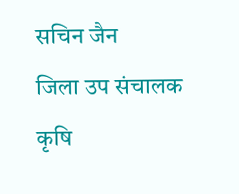सचिन जैन
जिला उप संचालक
कृषि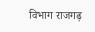विभाग राजगढ़